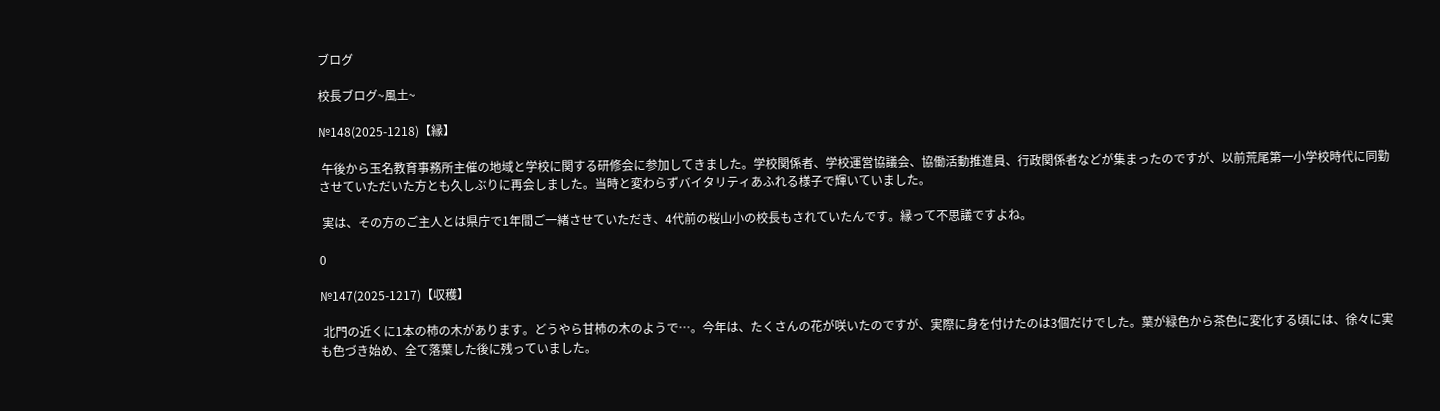ブログ

校長ブログ~風土~

№148(2025-1218)【縁】

 午後から玉名教育事務所主催の地域と学校に関する研修会に参加してきました。学校関係者、学校運営協議会、協働活動推進員、行政関係者などが集まったのですが、以前荒尾第一小学校時代に同勤させていただいた方とも久しぶりに再会しました。当時と変わらずバイタリティあふれる様子で輝いていました。

 実は、その方のご主人とは県庁で1年間ご一緒させていただき、4代前の桜山小の校長もされていたんです。縁って不思議ですよね。

0

№147(2025-1217)【収穫】

 北門の近くに1本の柿の木があります。どうやら甘柿の木のようで…。今年は、たくさんの花が咲いたのですが、実際に身を付けたのは3個だけでした。葉が緑色から茶色に変化する頃には、徐々に実も色づき始め、全て落葉した後に残っていました。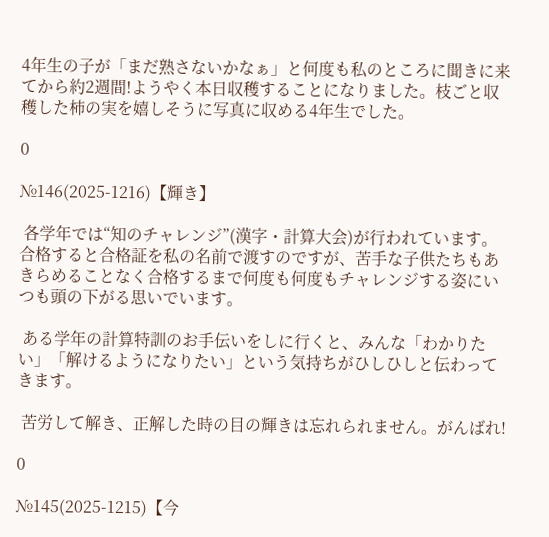4年生の子が「まだ熟さないかなぁ」と何度も私のところに聞きに来てから約2週間!ようやく本日収穫することになりました。枝ごと収穫した柿の実を嬉しそうに写真に収める4年生でした。

0

№146(2025-1216)【輝き】

 各学年では“知のチャレンジ”(漢字・計算大会)が行われています。合格すると合格証を私の名前で渡すのですが、苦手な子供たちもあきらめることなく合格するまで何度も何度もチャレンジする姿にいつも頭の下がる思いでいます。

 ある学年の計算特訓のお手伝いをしに行くと、みんな「わかりたい」「解けるようになりたい」という気持ちがひしひしと伝わってきます。

 苦労して解き、正解した時の目の輝きは忘れられません。がんばれ!

0

№145(2025-1215)【今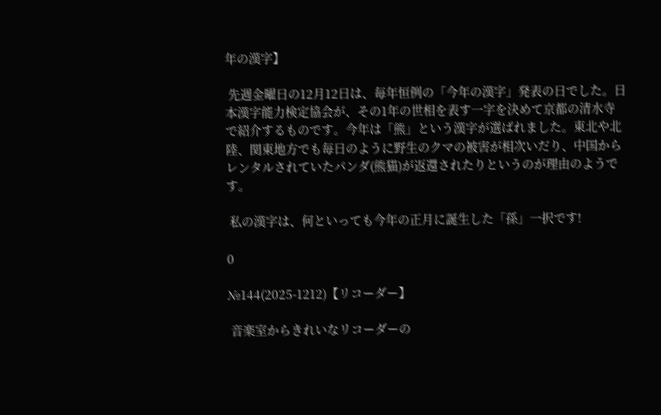年の漢字】

 先週金曜日の12月12日は、毎年恒例の「今年の漢字」発表の日でした。日本漢字能力検定協会が、その1年の世相を表す一字を決めて京都の清水寺で紹介するものです。今年は「熊」という漢字が選ばれました。東北や北陸、関東地方でも毎日のように野生のクマの被害が相次いだり、中国からレンタルされていたパンダ(熊猫)が返還されたりというのが理由のようです。

 私の漢字は、何といっても今年の正月に誕生した「孫」一択です!

0

№144(2025-1212)【リコーダー】

 音楽室からきれいなリコーダーの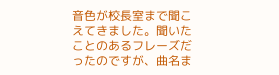音色が校長室まで聞こえてきました。聞いたことのあるフレーズだったのですが、曲名ま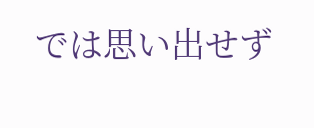では思い出せず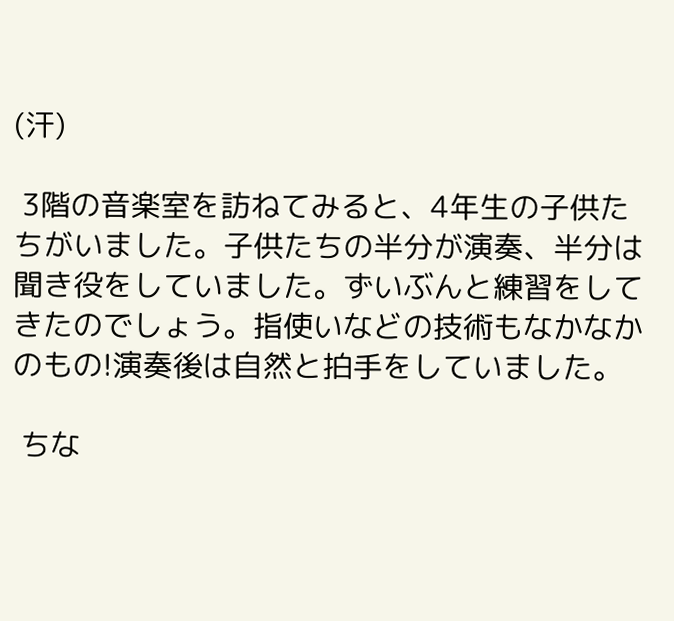(汗)

 3階の音楽室を訪ねてみると、4年生の子供たちがいました。子供たちの半分が演奏、半分は聞き役をしていました。ずいぶんと練習をしてきたのでしょう。指使いなどの技術もなかなかのもの!演奏後は自然と拍手をしていました。

 ちな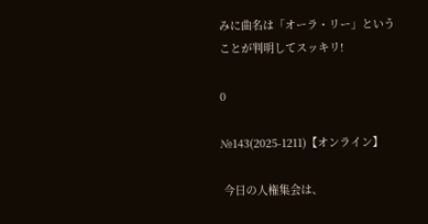みに曲名は「オーラ・リー」ということが判明してスッキリ!

0

№143(2025-1211)【オンライン】

 今日の人権集会は、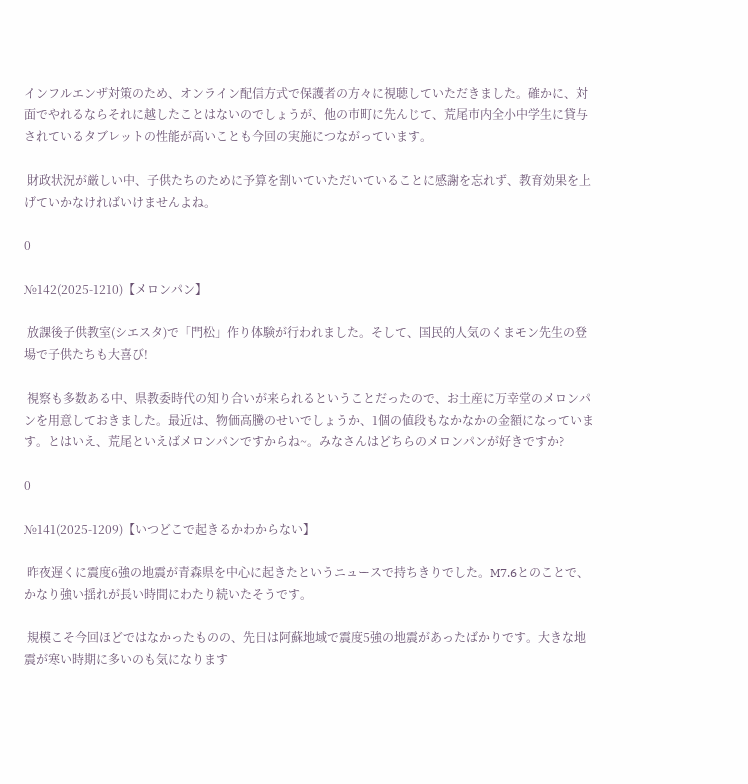インフルエンザ対策のため、オンライン配信方式で保護者の方々に視聴していただきました。確かに、対面でやれるならそれに越したことはないのでしょうが、他の市町に先んじて、荒尾市内全小中学生に貸与されているタブレットの性能が高いことも今回の実施につながっています。

 財政状況が厳しい中、子供たちのために予算を割いていただいていることに感謝を忘れず、教育効果を上げていかなければいけませんよね。

0

№142(2025-1210)【メロンパン】

 放課後子供教室(シエスタ)で「門松」作り体験が行われました。そして、国民的人気のくまモン先生の登場で子供たちも大喜び!

 視察も多数ある中、県教委時代の知り合いが来られるということだったので、お土産に万幸堂のメロンパンを用意しておきました。最近は、物価高騰のせいでしょうか、1個の値段もなかなかの金額になっています。とはいえ、荒尾といえばメロンパンですからね~。みなさんはどちらのメロンパンが好きですか?

0

№141(2025-1209)【いつどこで起きるかわからない】

 昨夜遅くに震度6強の地震が青森県を中心に起きたというニュースで持ちきりでした。M7.6とのことで、かなり強い揺れが長い時間にわたり続いたそうです。

 規模こそ今回ほどではなかったものの、先日は阿蘇地域で震度5強の地震があったばかりです。大きな地震が寒い時期に多いのも気になります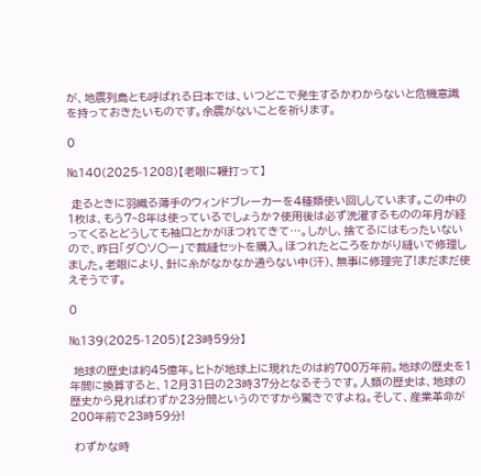が、地震列島とも呼ばれる日本では、いつどこで発生するかわからないと危機意識を持っておきたいものです。余震がないことを祈ります。

0

№140(2025-1208)【老眼に鞭打って】

 走るときに羽織る薄手のウィンドブレーカーを4種類使い回ししています。この中の1枚は、もう7~8年は使っているでしょうか?使用後は必ず洗濯するものの年月が経ってくるとどうしても袖口とかがほつれてきて…。しかし、捨てるにはもったいないので、昨日「ダ○ソ○ー」で裁縫セットを購入。ほつれたところをかがり縫いで修理しました。老眼により、針に糸がなかなか通らない中(汗)、無事に修理完了!まだまだ使えそうです。

0

№139(2025-1205)【23時59分】

 地球の歴史は約45億年。ヒトが地球上に現れたのは約700万年前。地球の歴史を1年間に換算すると、12月31日の23時37分となるそうです。人類の歴史は、地球の歴史から見ればわずか23分間というのですから驚きですよね。そして、産業革命が200年前で23時59分!

 わずかな時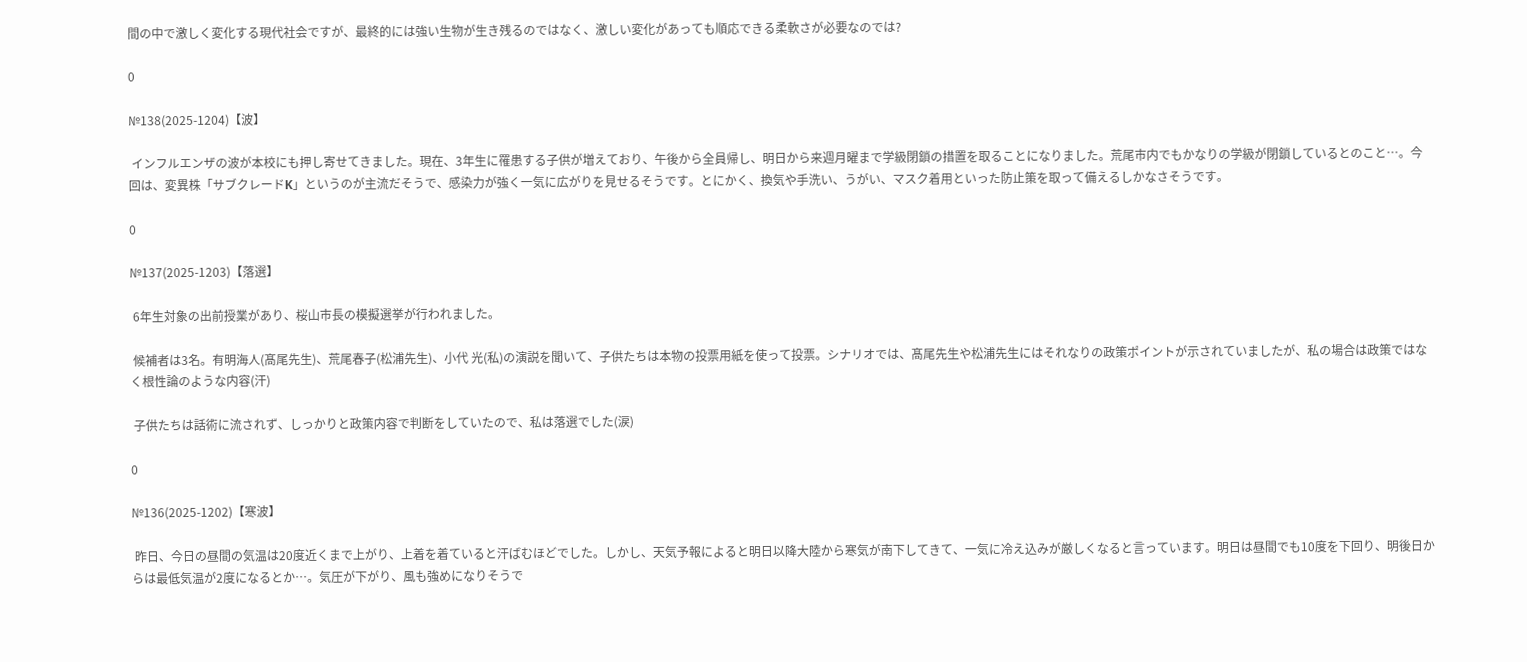間の中で激しく変化する現代社会ですが、最終的には強い生物が生き残るのではなく、激しい変化があっても順応できる柔軟さが必要なのでは?

0

№138(2025-1204)【波】

 インフルエンザの波が本校にも押し寄せてきました。現在、3年生に罹患する子供が増えており、午後から全員帰し、明日から来週月曜まで学級閉鎖の措置を取ることになりました。荒尾市内でもかなりの学級が閉鎖しているとのこと…。今回は、変異株「サブクレードK」というのが主流だそうで、感染力が強く一気に広がりを見せるそうです。とにかく、換気や手洗い、うがい、マスク着用といった防止策を取って備えるしかなさそうです。

0

№137(2025-1203)【落選】

 6年生対象の出前授業があり、桜山市長の模擬選挙が行われました。

 候補者は3名。有明海人(髙尾先生)、荒尾春子(松浦先生)、小代 光(私)の演説を聞いて、子供たちは本物の投票用紙を使って投票。シナリオでは、髙尾先生や松浦先生にはそれなりの政策ポイントが示されていましたが、私の場合は政策ではなく根性論のような内容(汗)

 子供たちは話術に流されず、しっかりと政策内容で判断をしていたので、私は落選でした(涙)

0

№136(2025-1202)【寒波】

 昨日、今日の昼間の気温は20度近くまで上がり、上着を着ていると汗ばむほどでした。しかし、天気予報によると明日以降大陸から寒気が南下してきて、一気に冷え込みが厳しくなると言っています。明日は昼間でも10度を下回り、明後日からは最低気温が2度になるとか…。気圧が下がり、風も強めになりそうで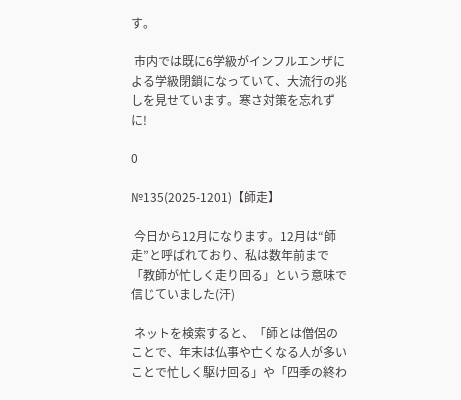す。

 市内では既に6学級がインフルエンザによる学級閉鎖になっていて、大流行の兆しを見せています。寒さ対策を忘れずに!

0

№135(2025-1201)【師走】

 今日から12月になります。12月は“師走”と呼ばれており、私は数年前まで「教師が忙しく走り回る」という意味で信じていました(汗)

 ネットを検索すると、「師とは僧侶のことで、年末は仏事や亡くなる人が多いことで忙しく駆け回る」や「四季の終わ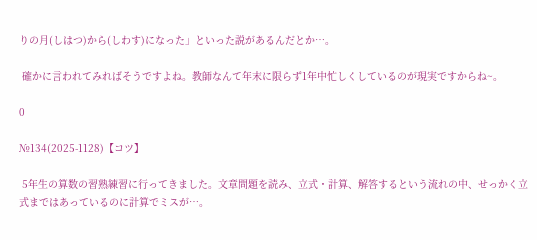りの月(しはつ)から(しわす)になった」といった説があるんだとか…。

 確かに言われてみればそうですよね。教師なんて年末に限らず1年中忙しくしているのが現実ですからね~。

0

№134(2025-1128)【コツ】

 5年生の算数の習熟練習に行ってきました。文章問題を読み、立式・計算、解答するという流れの中、せっかく立式まではあっているのに計算でミスが…。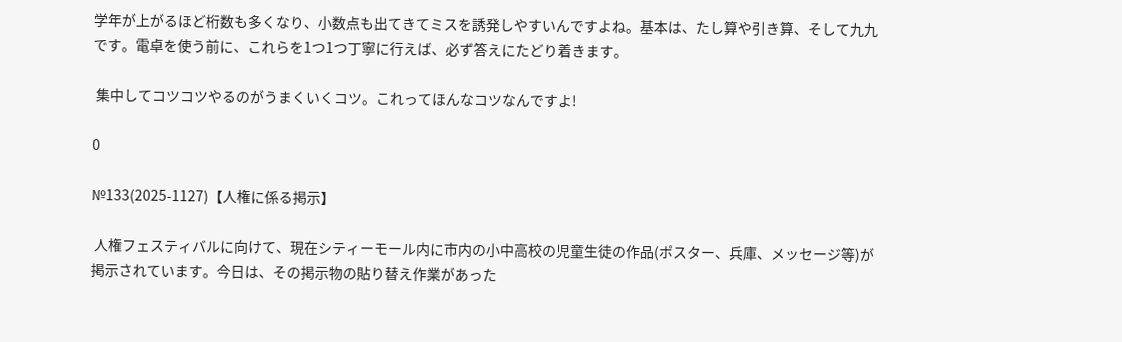学年が上がるほど桁数も多くなり、小数点も出てきてミスを誘発しやすいんですよね。基本は、たし算や引き算、そして九九です。電卓を使う前に、これらを1つ1つ丁寧に行えば、必ず答えにたどり着きます。

 集中してコツコツやるのがうまくいくコツ。これってほんなコツなんですよ!

0

№133(2025-1127)【人権に係る掲示】

 人権フェスティバルに向けて、現在シティーモール内に市内の小中高校の児童生徒の作品(ポスター、兵庫、メッセージ等)が掲示されています。今日は、その掲示物の貼り替え作業があった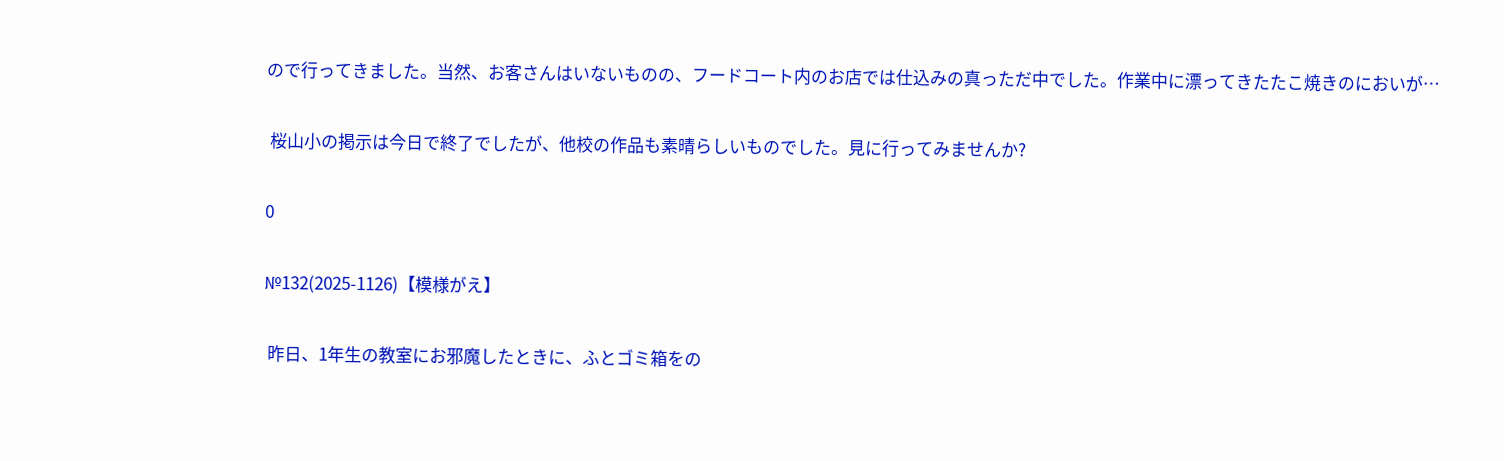ので行ってきました。当然、お客さんはいないものの、フードコート内のお店では仕込みの真っただ中でした。作業中に漂ってきたたこ焼きのにおいが…

 桜山小の掲示は今日で終了でしたが、他校の作品も素晴らしいものでした。見に行ってみませんか?

0

№132(2025-1126)【模様がえ】

 昨日、1年生の教室にお邪魔したときに、ふとゴミ箱をの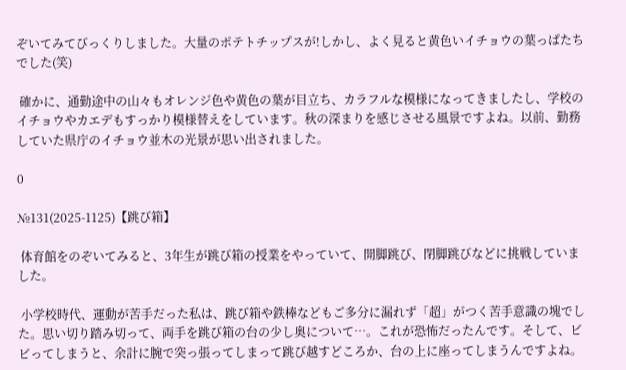ぞいてみてびっくりしました。大量のポテトチップスが!しかし、よく見ると黄色いイチョウの葉っぱたちでした(笑)

 確かに、通勤途中の山々もオレンジ色や黄色の葉が目立ち、カラフルな模様になってきましたし、学校のイチョウやカエデもすっかり模様替えをしています。秋の深まりを感じさせる風景ですよね。以前、勤務していた県庁のイチョウ並木の光景が思い出されました。

0

№131(2025-1125)【跳び箱】

 体育館をのぞいてみると、3年生が跳び箱の授業をやっていて、開脚跳び、閉脚跳びなどに挑戦していました。

 小学校時代、運動が苦手だった私は、跳び箱や鉄棒などもご多分に漏れず「超」がつく苦手意識の塊でした。思い切り踏み切って、両手を跳び箱の台の少し奥について…。これが恐怖だったんです。そして、ビビってしまうと、余計に腕で突っ張ってしまって跳び越すどころか、台の上に座ってしまうんですよね。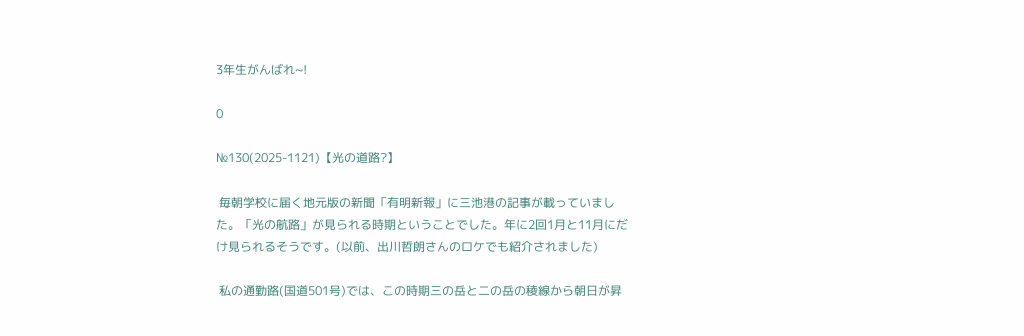3年生がんばれ~!

0

№130(2025-1121)【光の道路?】

 毎朝学校に届く地元版の新聞「有明新報」に三池港の記事が載っていました。「光の航路」が見られる時期ということでした。年に2回1月と11月にだけ見られるそうです。(以前、出川哲朗さんのロケでも紹介されました)

 私の通勤路(国道501号)では、この時期三の岳と二の岳の稜線から朝日が昇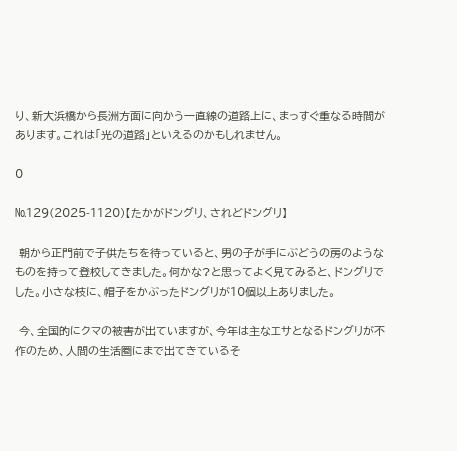り、新大浜橋から長洲方面に向かう一直線の道路上に、まっすぐ重なる時間があります。これは「光の道路」といえるのかもしれません。

0

№129(2025-1120)【たかがドングリ、されどドングリ】

 朝から正門前で子供たちを待っていると、男の子が手にぶどうの房のようなものを持って登校してきました。何かな?と思ってよく見てみると、ドングリでした。小さな枝に、帽子をかぶったドングリが10個以上ありました。

 今、全国的にクマの被害が出ていますが、今年は主なエサとなるドングリが不作のため、人間の生活圏にまで出てきているそ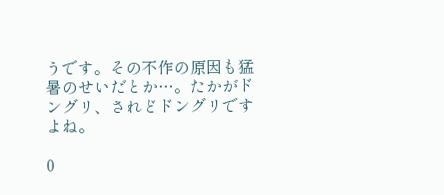うです。その不作の原因も猛暑のせいだとか…。たかがドングリ、されどドングリですよね。

0